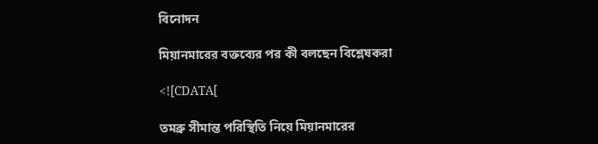বিনোদন

মিয়ানমারের বক্তব্যের পর কী বলছেন বিশ্লেষকরা

<![CDATA[

তমব্রু সীমান্ত পরিস্থিতি নিয়ে মিয়ানমারের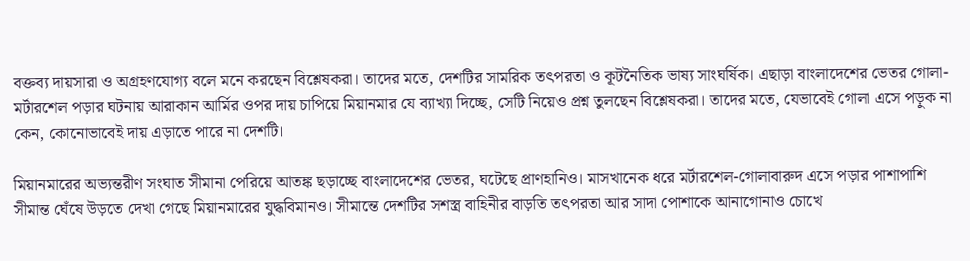বক্তব্য দায়সারা ও অগ্রহণযোগ্য বলে মনে করছেন বিশ্লেষকরা। তাদের মতে, দেশটির সামরিক তৎপরতা ও কূটনৈতিক ভাষ্য সাংঘর্ষিক। এছাড়া বাংলাদেশের ভেতর গোলা-মর্টারশেল পড়ার ঘটনায় আরাকান আর্মির ওপর দায় চাপিয়ে মিয়ানমার যে ব্যাখ্যা দিচ্ছে, সেটি নিয়েও প্রশ্ন তুলছেন বিশ্লেষকরা। তাদের মতে, যেভাবেই গোলা এসে পড়ুক না কেন, কোনোভাবেই দায় এড়াতে পারে না দেশটি।

মিয়ানমারের অভ্যন্তরীণ সংঘাত সীমানা পেরিয়ে আতঙ্ক ছড়াচ্ছে বাংলাদেশের ভেতর, ঘটেছে প্রাণহানিও। মাসখানেক ধরে মর্টারশেল-গোলাবারুদ এসে পড়ার পাশাপাশি সীমান্ত ঘেঁষে উড়তে দেখা গেছে মিয়ানমারের যুদ্ধবিমানও। সীমান্তে দেশটির সশস্ত্র বাহিনীর বাড়তি তৎপরতা আর সাদা পোশাকে আনাগোনাও চোখে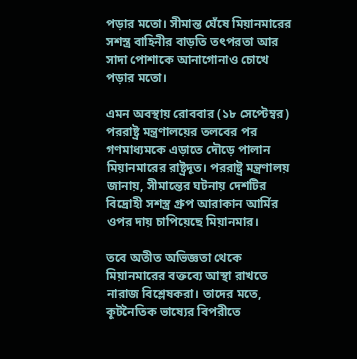পড়ার মতো। সীমান্ত ঘেঁষে মিয়ানমারের সশস্ত্র বাহিনীর বাড়তি তৎপরতা আর সাদা পোশাকে আনাগোনাও চোখে পড়ার মতো।

এমন অবস্থায় রোববার (১৮ সেপ্টেম্বর) পররাষ্ট্র মন্ত্রণালয়ের তলবের পর গণমাধ্যমকে এড়াতে দৌড়ে পালান মিয়ানমারের রাষ্ট্রদূত। পররাষ্ট্র মন্ত্রণালয় জানায়, সীমান্তের ঘটনায় দেশটির বিদ্রোহী সশস্ত্র গ্রুপ আরাকান আর্মির ওপর দায় চাপিয়েছে মিয়ানমার।

তবে অতীত অভিজ্ঞতা থেকে মিয়ানমারের বক্তব্যে আস্থা রাখতে নারাজ বিশ্লেষকরা। তাদের মতে, কূটনৈতিক ভাষ্যের বিপরীতে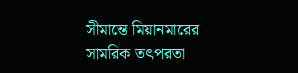সীমান্তে মিয়ানমারের সামরিক তৎপরতা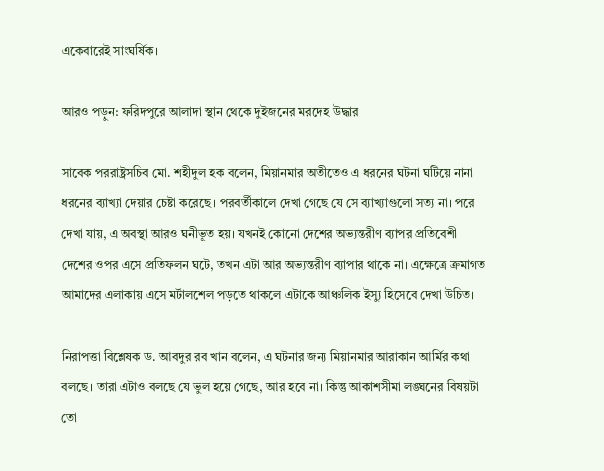একেবারেই সাংঘর্ষিক।

আরও পড়ুন: ফরিদপুরে আলাদা স্থান থেকে দুইজনের মরদেহ উদ্ধার

সাবেক পররাষ্ট্রসচিব মো. শহীদুল হক বলেন, মিয়ানমার অতীতেও এ ধরনের ঘটনা ঘটিয়ে নানা ধরনের ব্যাখ্যা দেয়ার চেষ্টা করেছে। পরবর্তীকালে দেখা গেছে যে সে ব্যাখ্যাগুলো সত্য না। পরে দেখা যায়, এ অবস্থা আরও ঘনীভূত হয়। যখনই কোনো দেশের অভ্যন্তরীণ ব্যাপর প্রতিবেশী দেশের ওপর এসে প্রতিফলন ঘটে, তখন এটা আর অভ্যন্তরীণ ব্যাপার থাকে না। এক্ষেত্রে ক্রমাগত আমাদের এলাকায় এসে মর্টালশেল পড়তে থাকলে এটাকে আঞ্চলিক ইস্যু হিসেবে দেখা উচিত।

নিরাপত্তা বিশ্লেষক ড. আবদুর রব খান বলেন, এ ঘটনার জন্য মিয়ানমার আরাকান আর্মির কথা বলছে। তারা এটাও বলছে যে ভুল হয়ে গেছে, আর হবে না। কিন্তু আকাশসীমা লঙ্ঘনের বিষয়টা তো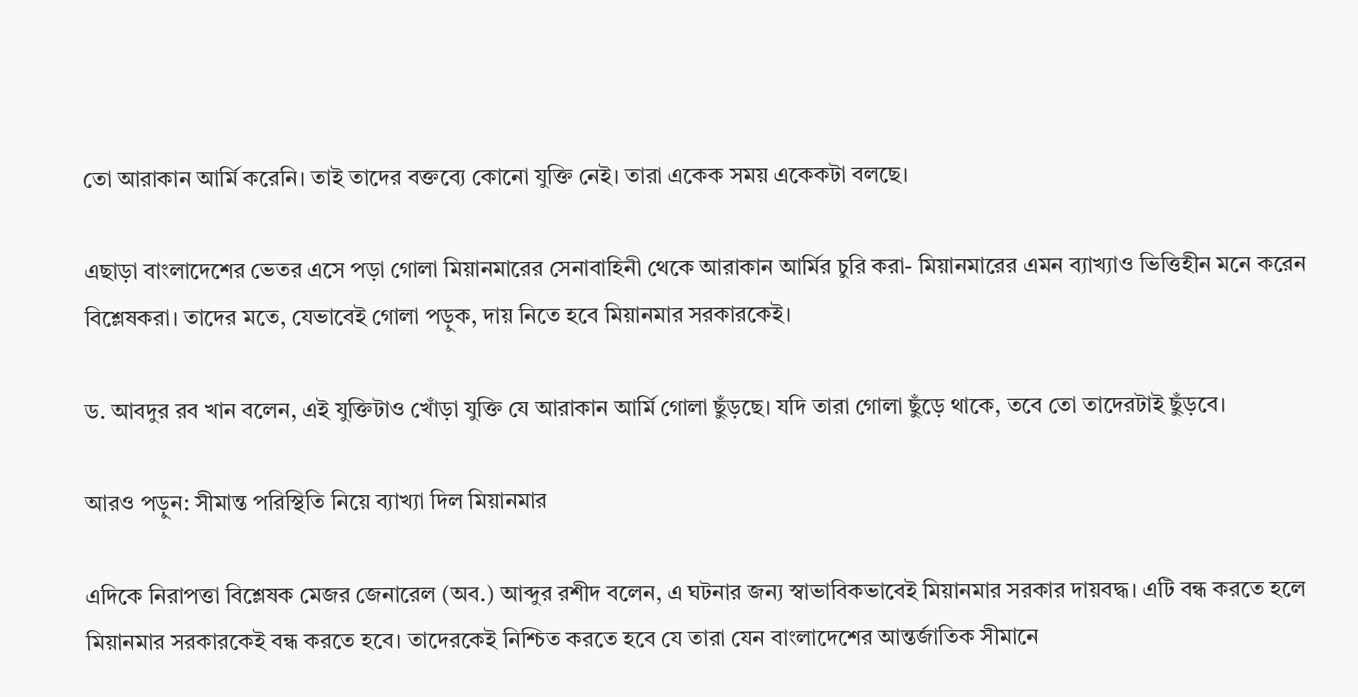তো আরাকান আর্মি করেনি। তাই তাদের বক্তব্যে কোনো যুক্তি নেই। তারা একেক সময় একেকটা বলছে।

এছাড়া বাংলাদেশের ভেতর এসে পড়া গোলা মিয়ানমারের সেনাবাহিনী থেকে আরাকান আর্মির চুরি করা- মিয়ানমারের এমন ব্যাখ্যাও ভিত্তিহীন মনে করেন বিশ্লেষকরা। তাদের মতে, যেভাবেই গোলা পড়ুক, দায় নিতে হবে মিয়ানমার সরকারকেই।

ড. আবদুর রব খান বলেন, এই যুক্তিটাও খোঁড়া যুক্তি যে আরাকান আর্মি গোলা ছুঁড়ছে। যদি তারা গোলা ছুঁড়ে থাকে, তবে তো তাদেরটাই ছুঁড়বে।

আরও পড়ুন: সীমান্ত পরিস্থিতি নিয়ে ব্যাখ্যা দিল মিয়ানমার

এদিকে নিরাপত্তা বিশ্লেষক মেজর জেনারেল (অব.) আব্দুর রশীদ বলেন, এ ঘটনার জন্য স্বাভাবিকভাবেই মিয়ানমার সরকার দায়বদ্ধ। এটি বন্ধ করতে হলে মিয়ানমার সরকারকেই বন্ধ করতে হবে। তাদেরকেই নিশ্চিত করতে হবে যে তারা যেন বাংলাদেশের আন্তর্জাতিক সীমানে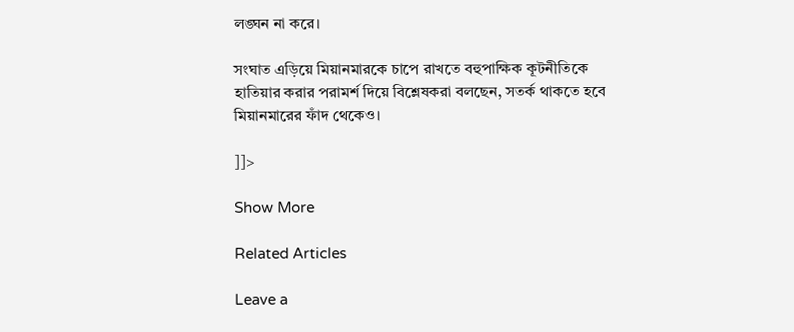লঙ্ঘন না করে।

সংঘাত এড়িয়ে মিয়ানমারকে চাপে রাখতে বহুপাক্ষিক কূটনীতিকে হাতিয়ার করার পরামর্শ দিয়ে বিশ্লেষকরা বলছেন, সতর্ক থাকতে হবে মিয়ানমারের ফাঁদ থেকেও।

]]>

Show More

Related Articles

Leave a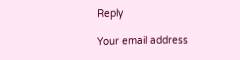Reply

Your email address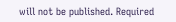will not be published. Required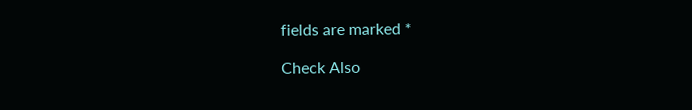fields are marked *

Check Also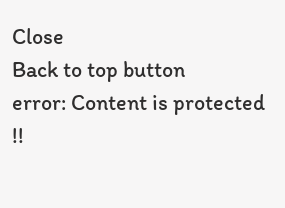Close
Back to top button
error: Content is protected !!